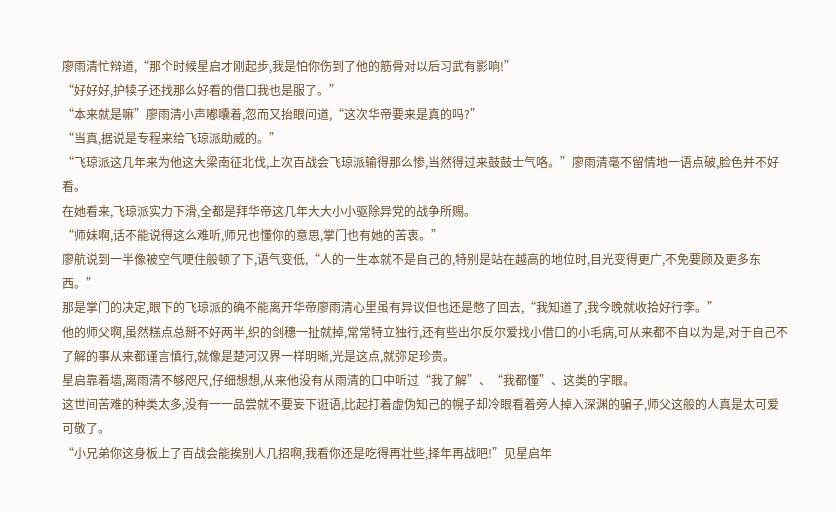廖雨清忙辩道,“那个时候星启才刚起步,我是怕你伤到了他的筋骨对以后习武有影响!”
“好好好,护犊子还找那么好看的借口我也是服了。”
“本来就是嘛”廖雨清小声嘟囔着,忽而又抬眼问道,“这次华帝要来是真的吗?”
“当真,据说是专程来给飞琼派助威的。”
“飞琼派这几年来为他这大梁南征北伐,上次百战会飞琼派输得那么惨,当然得过来鼓鼓士气咯。”廖雨清毫不留情地一语点破,脸色并不好看。
在她看来,飞琼派实力下滑,全都是拜华帝这几年大大小小驱除异党的战争所赐。
“师妹啊,话不能说得这么难听,师兄也懂你的意思,掌门也有她的苦衷。”
廖航说到一半像被空气哽住般顿了下,语气变低,“人的一生本就不是自己的,特别是站在越高的地位时,目光变得更广,不免要顾及更多东西。”
那是掌门的决定,眼下的飞琼派的确不能离开华帝廖雨清心里虽有异议但也还是憋了回去,“我知道了,我今晚就收拾好行李。”
他的师父啊,虽然糕点总掰不好两半,织的剑穗一扯就掉,常常特立独行,还有些出尔反尔爱找小借口的小毛病,可从来都不自以为是,对于自己不了解的事从来都谨言慎行,就像是楚河汉界一样明晰,光是这点,就弥足珍贵。
星启靠着墙,离雨清不够咫尺,仔细想想,从来他没有从雨清的口中听过“我了解”、“我都懂”、这类的字眼。
这世间苦难的种类太多,没有一一品尝就不要妄下诳语,比起打着虚伪知己的幌子却冷眼看着旁人掉入深渊的骗子,师父这般的人真是太可爱可敬了。
“小兄弟你这身板上了百战会能挨别人几招啊,我看你还是吃得再壮些,择年再战吧!”见星启年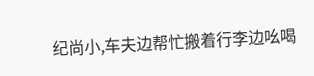纪尚小,车夫边帮忙搬着行李边吆喝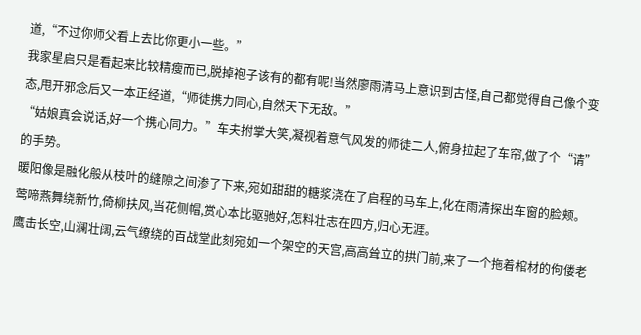道,“不过你师父看上去比你更小一些。”
我家星启只是看起来比较精瘦而已,脱掉袍子该有的都有呢!当然廖雨清马上意识到古怪,自己都觉得自己像个变态,甩开邪念后又一本正经道,“师徒携力同心,自然天下无敌。”
“姑娘真会说话,好一个携心同力。”车夫拊掌大笑,凝视着意气风发的师徒二人,俯身拉起了车帘,做了个“请”的手势。
暖阳像是融化般从枝叶的缝隙之间渗了下来,宛如甜甜的糖浆浇在了启程的马车上,化在雨清探出车窗的脸颊。
莺啼燕舞绕新竹,倚柳扶风,当花侧帽,赏心本比驱驰好,怎料壮志在四方,归心无涯。
鹰击长空,山澜壮阔,云气缭绕的百战堂此刻宛如一个架空的天宫,高高耸立的拱门前,来了一个拖着棺材的佝偻老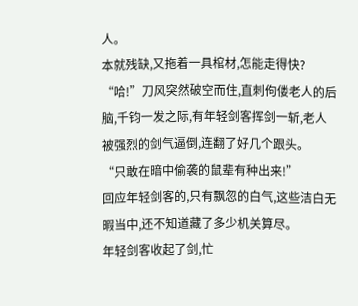人。
本就残缺,又拖着一具棺材,怎能走得快?
“哈!”刀风突然破空而住,直刺佝偻老人的后脑,千钧一发之际,有年轻剑客挥剑一斩,老人被强烈的剑气逼倒,连翻了好几个跟头。
“只敢在暗中偷袭的鼠辈有种出来!”
回应年轻剑客的,只有飘忽的白气,这些洁白无暇当中,还不知道藏了多少机关算尽。
年轻剑客收起了剑,忙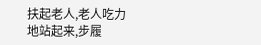扶起老人,老人吃力地站起来,步履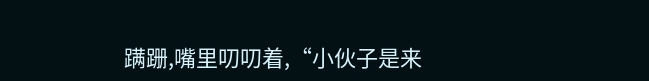蹒跚,嘴里叨叨着,“小伙子是来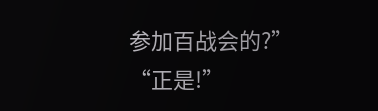参加百战会的?”
“正是!”